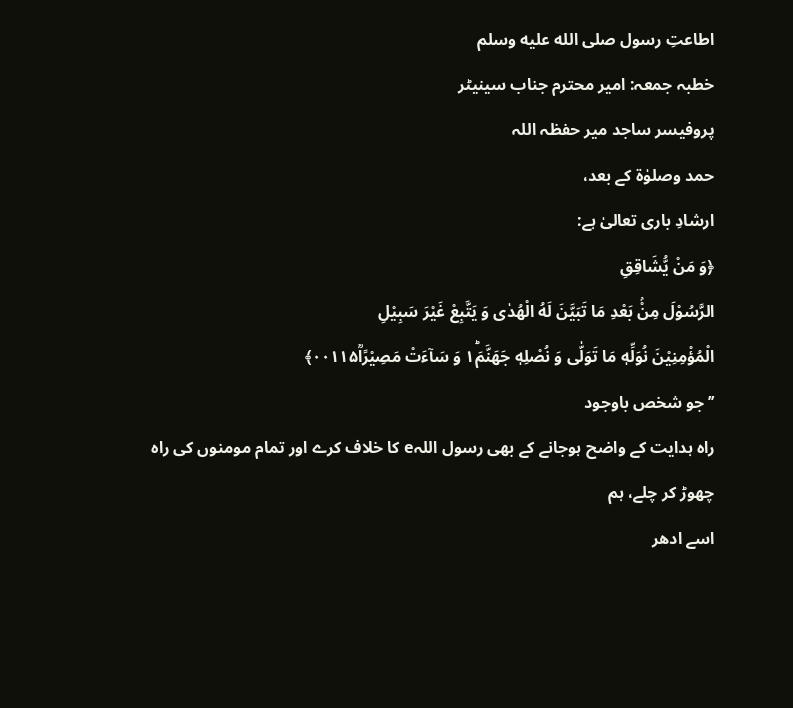اطاعتِ رسول صلى الله عليه وسلم
خطبہ جمعہ: امیر محترم جناب سینیٹر
پروفیسر ساجد میر حفظہ اللہ
حمد وصلوٰۃ کے بعد،
ارشادِ باری تعالیٰ ہے:
﴿وَ مَنْ يُّشَاقِقِ
الرَّسُوْلَ مِنْۢ بَعْدِ مَا تَبَيَّنَ لَهُ الْهُدٰى وَ يَتَّبِعْ غَيْرَ سَبِيْلِ
الْمُؤْمِنِيْنَ نُوَلِّهٖ مَا تَوَلّٰى وَ نُصْلِهٖ جَهَنَّمَ١ؕ وَ سَآءَتْ مَصِيْرًاؒ۰۰۱۱۵﴾
’’جو شخص باوجود
راہ ہدایت کے واضح ہوجانے کے بھی رسول اللہe کا خلاف کرے اور تمام مومنوں کی راہ چھوڑ کر چلے، ہم
اسے ادھر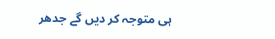ہی متوجہ کر دیں گے جدھر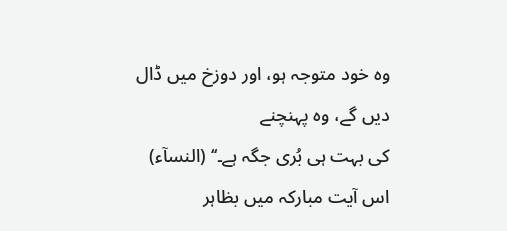وہ خود متوجہ ہو، اور دوزخ میں ڈال دیں گے، وہ پہنچنے
کی بہت ہی بُری جگہ ہے۔‘‘ (النسآء)
اس آیت مبارکہ میں بظاہر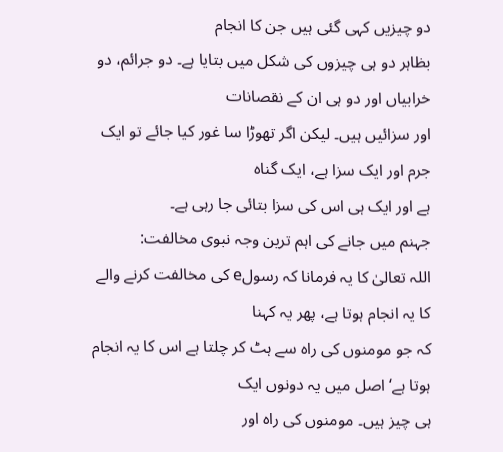دو چیزیں کہی گئی ہیں جن کا انجام
بظاہر دو ہی چیزوں کی شکل میں بتایا ہے۔ دو جرائم، دو خرابیاں اور دو ہی ان کے نقصانات
اور سزائیں ہیں۔ لیکن اگر تھوڑا سا غور کیا جائے تو ایک جرم اور ایک سزا ہے، ایک گناہ
ہے اور ایک ہی اس کی سزا بتائی جا رہی ہے۔
جہنم میں جانے کی اہم ترین وجہ نبوی مخالفت:
اللہ تعالیٰ کا یہ فرمانا کہ رسولe کی مخالفت کرنے والے کا یہ انجام ہوتا ہے، پھر یہ کہنا
کہ جو مومنوں کی راہ سے ہٹ کر چلتا ہے اس کا یہ انجام ہوتا ہے‘ اصل میں یہ دونوں ایک
ہی چیز ہیں۔ مومنوں کی راہ اور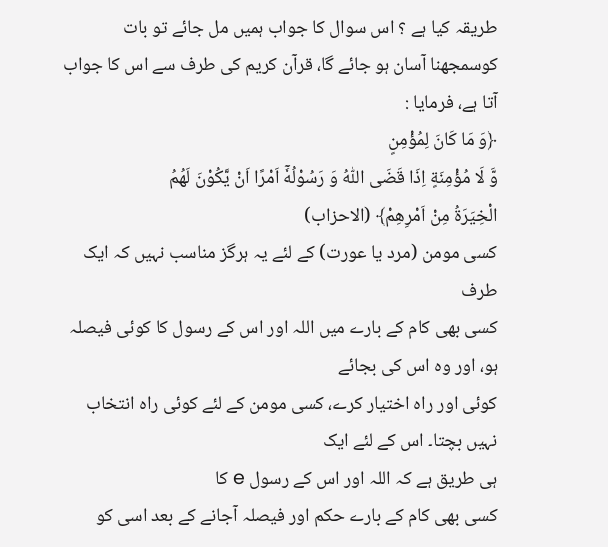طریقہ کیا ہے ؟ اس سوال کا جواب ہمیں مل جائے تو بات
کوسمجھنا آسان ہو جائے گا، قرآن کریم کی طرف سے اس کا جواب آتا ہے، فرمایا :
﴿وَ مَا كَانَ لِمُؤْمِنٍ
وَّ لَا مُؤْمِنَةٍ اِذَا قَضَى اللّٰهُ وَ رَسُوْلُهٗۤ اَمْرًا اَنْ يَّكُوْنَ لَهُمُ
الْخِيَرَةُ مِنْ اَمْرِهِمْ﴾ (الاحزاب)
کسی مومن (مرد یا عورت) کے لئے یہ ہرگز مناسب نہیں کہ ایک طرف
کسی بھی کام کے بارے میں اللہ اور اس کے رسول کا کوئی فیصلہ ہو، اور وہ اس کی بجائے
کوئی اور راہ اختیار کرے، کسی مومن کے لئے کوئی راہ انتخاب نہیں بچتا۔ اس کے لئے ایک
ہی طریق ہے کہ اللہ اور اس کے رسول e کا
کسی بھی کام کے بارے حکم اور فیصلہ آجانے کے بعد اسی کو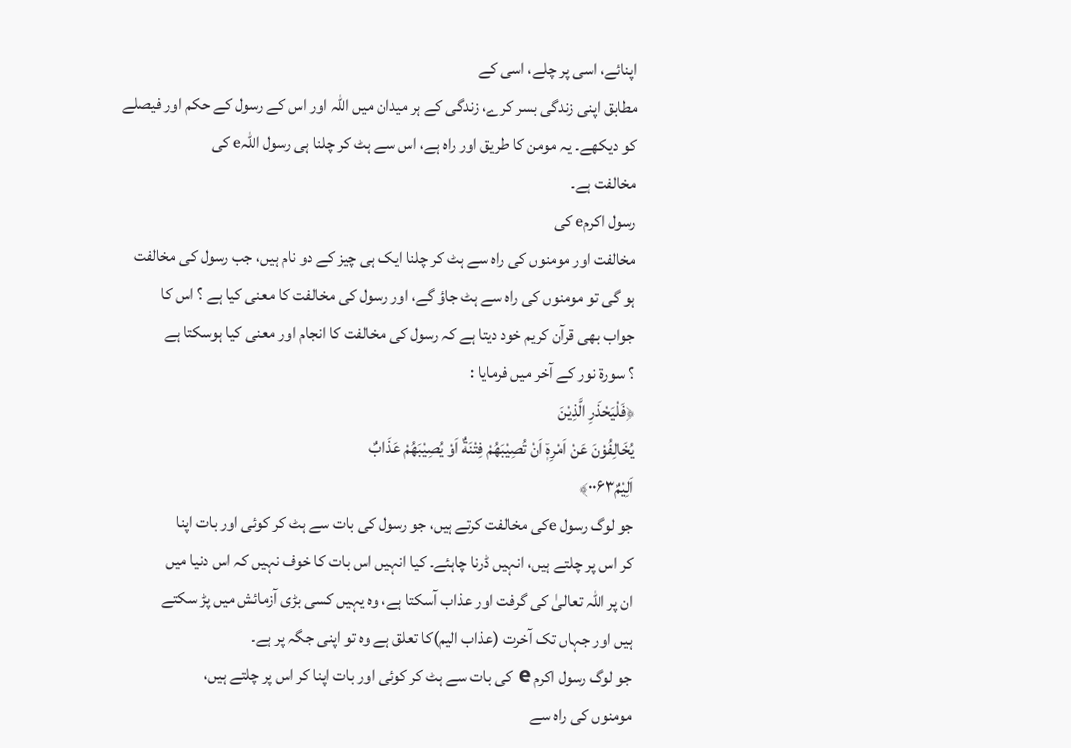اپنائے، اسی پر چلے، اسی کے
مطابق اپنی زندگی بسر کرے، زندگی کے ہر میدان میں اللہ اور اس کے رسول کے حکم اور فیصلے
کو دیکھے۔ یہ مومن کا طریق اور راہ ہے، اس سے ہٹ کر چلنا ہی رسول اللہe کی
مخالفت ہے۔
رسول اکرمe کی
مخالفت اور مومنوں کی راہ سے ہٹ کر چلنا ایک ہی چیز کے دو نام ہیں، جب رسول کی مخالفت
ہو گی تو مومنوں کی راہ سے ہٹ جاؤ گے، اور رسول کی مخالفت کا معنی کیا ہے ؟ اس کا
جواب بھی قرآن کریم خود دیتا ہے کہ رسول کی مخالفت کا انجام اور معنی کیا ہوسکتا ہے
؟ سورۃ نور کے آخر میں فرمایا :
﴿فَلْيَحْذَرِ الَّذِيْنَ
يُخَالِفُوْنَ عَنْ اَمْرِهٖۤ اَنْ تُصِيْبَهُمْ فِتْنَةٌ اَوْ يُصِيْبَهُمْ عَذَابٌ
اَلِيْمٌ۰۰۶۳﴾
جو لوگ رسول eکی مخالفت کرتے ہیں، جو رسول کی بات سے ہٹ کر کوئی اور بات اپنا
کر اس پر چلتے ہیں، انہیں ڈرنا چاہئے۔ کیا انہیں اس بات کا خوف نہیں کہ اس دنیا میں
ان پر اللہ تعالیٰ کی گرفت اور عذاب آسکتا ہے، وہ یہیں کسی بڑی آزمائش میں پڑ سکتے
ہیں اور جہاں تک آخرت (عذاب الیم)کا تعلق ہے وہ تو اپنی جگہ پر ہے۔
جو لوگ رسول اکرم e کی بات سے ہٹ کر کوئی اور بات اپنا کر اس پر چلتے ہیں،
مومنوں کی راہ سے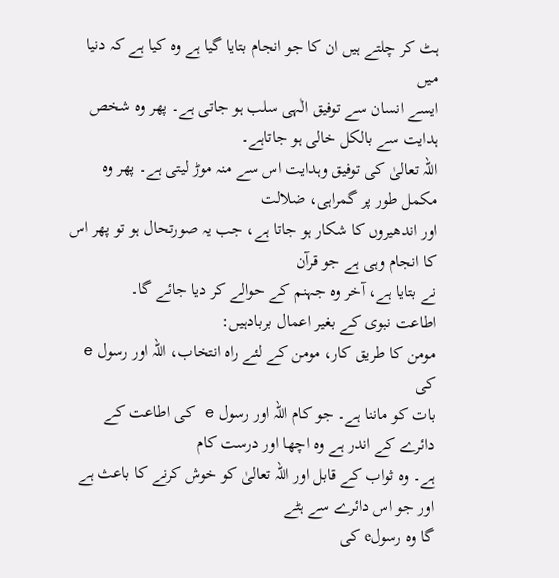ہٹ کر چلتے ہیں ان کا جو انجام بتایا گیا ہے وہ کیا ہے کہ دنیا میں
ایسے انسان سے توفیق الٰہی سلب ہو جاتی ہے۔ پھر وہ شخص ہدایت سے بالکل خالی ہو جاتاہے۔
اللہ تعالیٰ کی توفیق وہدایت اس سے منہ موڑ لیتی ہے۔ پھر وہ مکمل طور پر گمراہی، ضلالت
اور اندھیروں کا شکار ہو جاتا ہے، جب یہ صورتحال ہو تو پھر اس کا انجام وہی ہے جو قرآن
نے بتایا ہے، آخر وہ جہنم کے حوالے کر دیا جائے گا۔
اطاعت نبوی کے بغیر اعمال بربادہیں:
مومن کا طریق کار، مومن کے لئے راہ انتخاب، اللہ اور رسول e کی
بات کو ماننا ہے۔ جو کام اللہ اور رسول e کی اطاعت کے دائرے کے اندر ہے وہ اچھا اور درست کام
ہے۔ وہ ثواب کے قابل اور اللہ تعالیٰ کو خوش کرنے کا باعث ہے اور جو اس دائرے سے ہٹے
گا وہ رسولe کی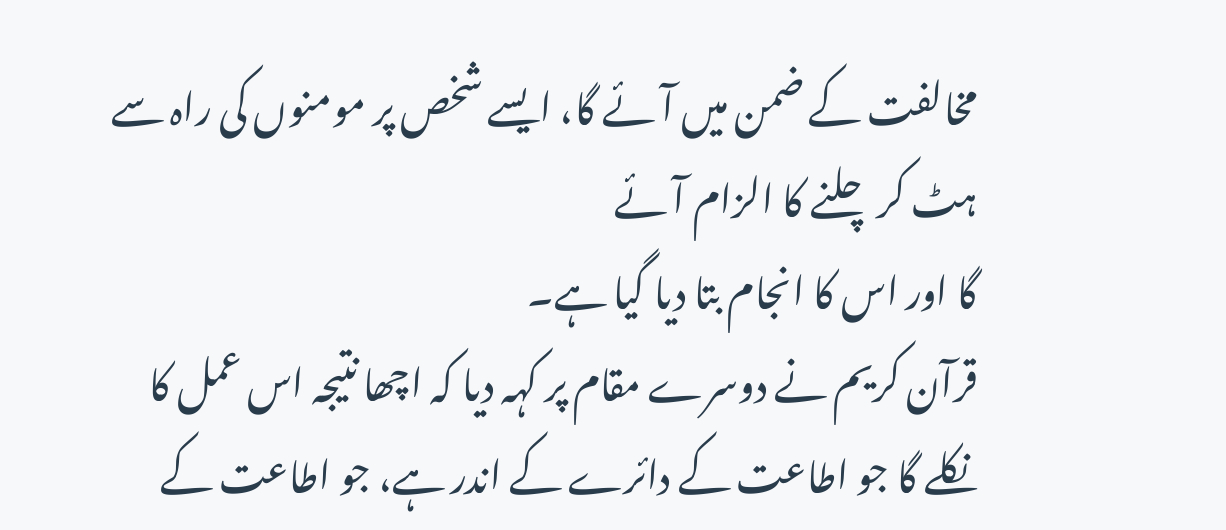مخالفت کے ضمن میں آئے گا، ایسے شخص پر مومنوں کی راہ سے ہٹ کر چلنے کا الزام آئے
گا اور اس کا انجام بتا دیا گیا ہے۔
قرآن کریم نے دوسرے مقام پر کہہ دیا کہ اچھا نتیجہ اس عمل کا
نکلے گا جو اطاعت کے دائرے کے اندر ہے، جو اطاعت کے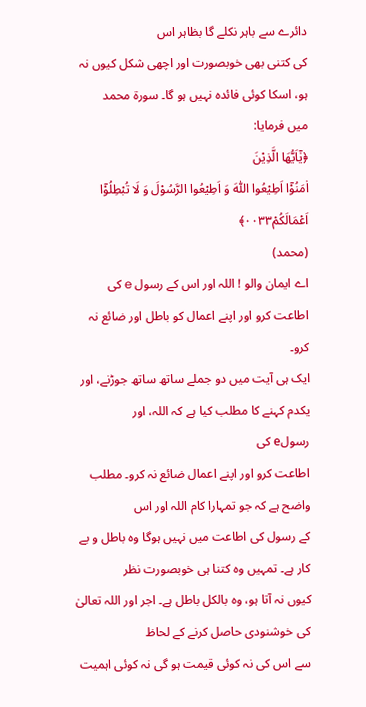دائرے سے باہر نکلے گا بظاہر اس
کی کتنی بھی خوبصورت اور اچھی شکل کیوں نہ ہو، اسکا کوئی فائدہ نہیں ہو گا۔ سورۃ محمد
میں فرمایا:
﴿يٰۤاَيُّهَا الَّذِيْنَ
اٰمَنُوْۤا اَطِيْعُوا اللّٰهَ وَ اَطِيْعُوا الرَّسُوْلَ وَ لَا تُبْطِلُوْۤا اَعْمَالَكُمْ۰۰۳۳﴾
(محمد)
اے ایمان والو ! اللہ اور اس کے رسول e کی اطاعت کرو اور اپنے اعمال کو باطل اور ضائع نہ کرو۔
ایک ہی آیت میں دو جملے ساتھ ساتھ جوڑنے، اور یکدم کہنے کا مطلب کیا ہے کہ اللہ، اور
رسولe کی
اطاعت کرو اور اپنے اعمال ضائع نہ کرو۔ مطلب واضح ہے کہ جو تمہارا کام اللہ اور اس
کے رسول کی اطاعت میں نہیں ہوگا وہ باطل و بے کار ہے۔ تمہیں وہ کتنا ہی خوبصورت نظر
کیوں نہ آتا ہو، وہ بالکل باطل ہے۔ اجر اور اللہ تعالیٰ کی خوشنودی حاصل کرنے کے لحاظ
سے اس کی نہ کوئی قیمت ہو گی نہ کوئی اہمیت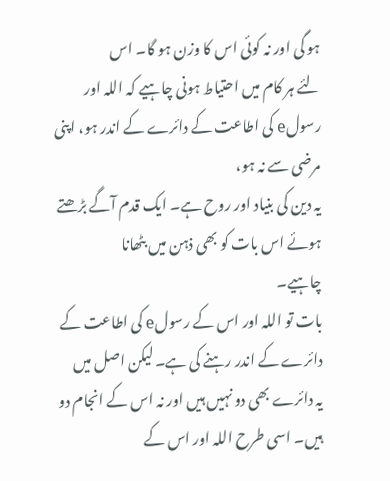ہو گی اور نہ کوئی اس کا وزن ہو گا۔ اس
لئے ہر کام میں احتیاط ہونی چاہیے کہ اللہ اور رسولe کی اطاعت کے دائرے کے اندر ہو، اپنی مرضی سے نہ ہو،
یہ دین کی بنیاد اور روح ہے۔ ایک قدم آگے بڑھتے ہوئے اس بات کو بھی ذہن میں بٹھانا
چاہیے۔
بات تو اللہ اور اس کے رسولe کی اطاعت کے دائرے کے اندر رہنے کی ہے۔ لیکن اصل میں
یہ دائرے بھی دو نہیں ہیں اور نہ اس کے انجام دو ہیں۔ اسی طرح اللہ اور اس کے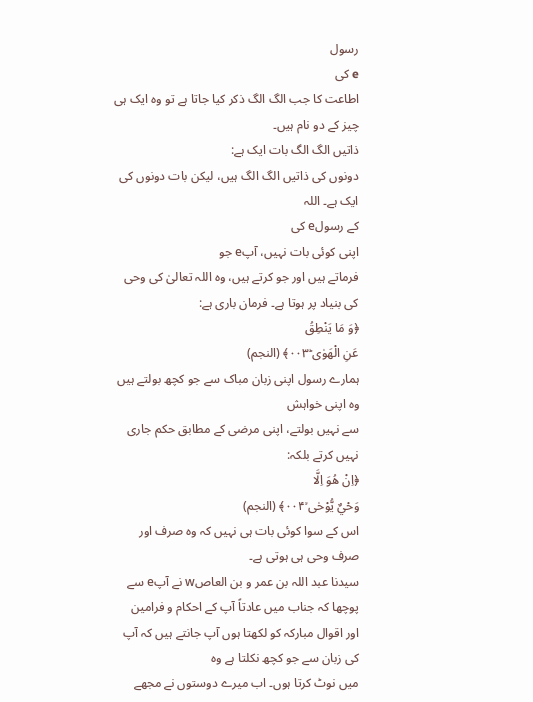رسول
e کی
اطاعت کا جب الگ الگ ذکر کیا جاتا ہے تو وہ ایک ہی چیز کے دو نام ہیں۔
ذاتیں الگ الگ بات ایک ہے:
دونوں کی ذاتیں الگ الگ ہیں، لیکن بات دونوں کی ایک ہے۔ اللہ
کے رسولe کی
اپنی کوئی بات نہیں، آپe جو
فرماتے ہیں اور جو کرتے ہیں، وہ اللہ تعالیٰ کی وحی کی بنیاد پر ہوتا ہے۔ فرمان باری ہے:
﴿وَ مَا يَنْطِقُ
عَنِ الْهَوٰى ؕ۰۰۳﴾ (النجم)
ہمارے رسول اپنی زبان مباک سے جو کچھ بولتے ہیں وہ اپنی خواہش
سے نہیں بولتے، اپنی مرضی کے مطابق حکم جاری نہیں کرتے بلکہ:
﴿اِنْ هُوَ اِلَّا
وَحْيٌ يُّوْحٰى ۙ۰۰۴﴾ (النجم)
اس کے سوا کوئی بات ہی نہیں کہ وہ صرف اور صرف وحی ہی ہوتی ہے۔
سیدنا عبد اللہ بن عمر و بن العاصw نے آپe سے پوچھا کہ جناب میں عادتاً آپ کے احکام و فرامین
اور اقوال مبارکہ کو لکھتا ہوں آپ جانتے ہیں کہ آپ کی زبان سے جو کچھ نکلتا ہے وہ
میں نوٹ کرتا ہوں۔ اب میرے دوستوں نے مجھے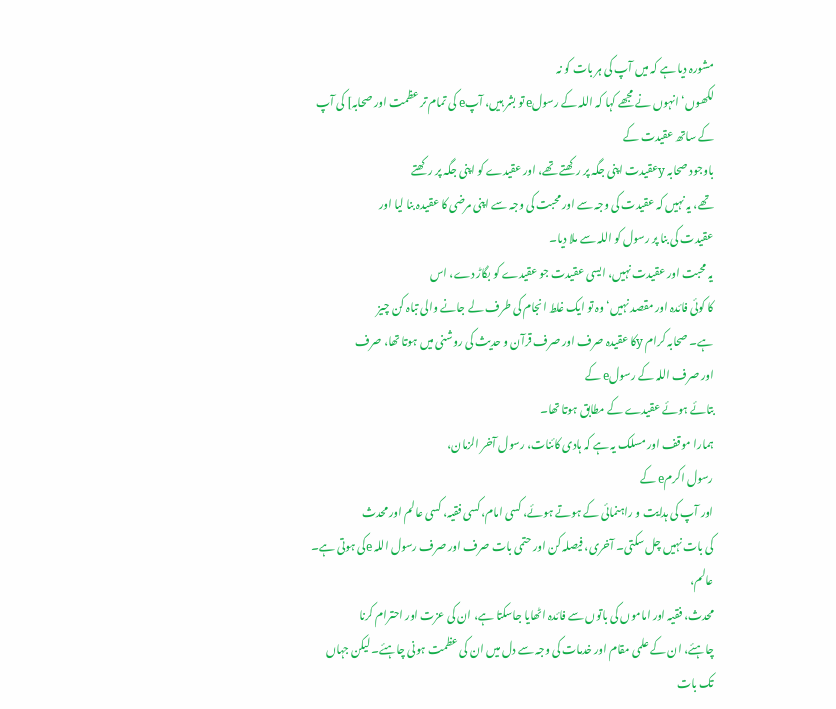مشورہ دیا ہے کہ میں آپ کی ہر بات کو نہ
لکھوں‘ انہوں نے مجھے کہا کہ اللہ کے رسولe تو بشر ہیں، آپe کی تمام تر عظمت اور صحابہ] کی آپ کے ساتھ عقیدت کے
باوجود صحابہ yعقیدت اپنی جگہ پر رکھتے تھے، اور عقیدے کو اپنی جگہ پر رکھتے
تھے، یہ نہیں کہ عقیدت کی وجہ سے اور محبت کی وجہ سے اپنی مرضی کا عقیدہ بنا لیا اور
عقیدت کی بنا پر رسول کو اللہ سے ملا دیا۔
یہ محبت اور عقیدت نہیں، ایسی عقیدت جو عقیدے کو بگاڑ دے، اس
کا کوئی فائدہ اور مقصد نہیں‘ وہ تو ایک غلط انجام کی طرف لے جانے والی تباہ کن چیز
ہے۔ صحابہ کرام yکا عقیدہ صرف اور صرف قرآن و حدیث کی روشنی میں ہوتا تھا، صرف
اور صرف اللہ کے رسولe کے
بتائے ہوئے عقیدے کے مطابق ہوتا تھا۔
ہمارا موقف اور مسلک یہ ہے کہ ہادی کائنات، رسول آخر الزمان،
رسول اکرمe کے
اور آپ کی ہدایت و راہنمائی کے ہوتے ہوئے، کسی امام، کسی فقیہ، کسی عالم اور محدث
کی بات نہیں چل سکتی۔ آخری، فیصلہ کن اور حتمی بات صرف اور صرف رسول اللہ eکی ہوتی ہے۔ عالم،
محدث، فقیہ اور اماموں کی باتوں سے فائدہ اٹھایا جاسکتا ہے، ان کی عزت اور احترام کرنا
چاہئے، ان کے علمی مقام اور خدمات کی وجہ سے دل میں ان کی عظمت ہونی چاہئے۔ لیکن جہاں
تک بات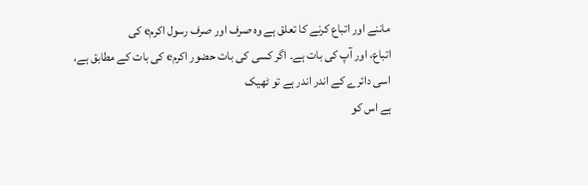ماننے اور اتباع کرنے کا تعلق ہے وہ صرف اور صرف رسول اکرمe کی
اتباع، اور آپ کی بات ہے۔ اگر کسی کی بات حضور اکرمe کی بات کے مطابق ہے، اسی دائرے کے اندر اندر ہے تو ٹھیک
ہے اس کو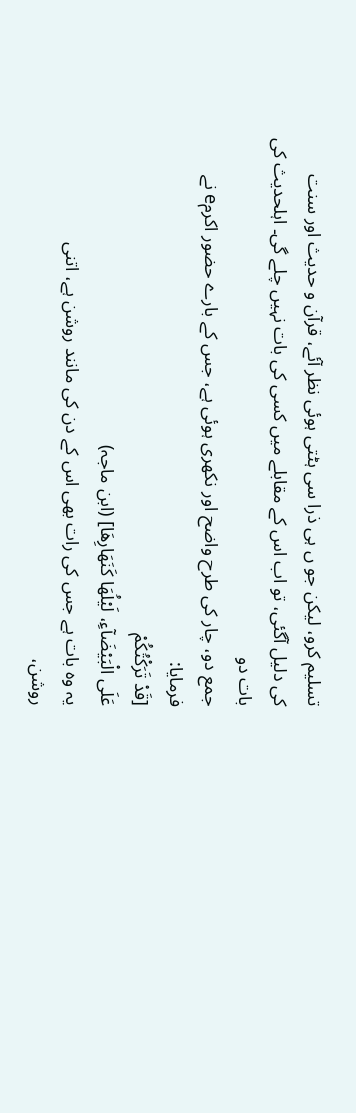تسلیم کرو، لیکن جو ں ہی ذرا سی ہٹتی ہوئی نظر آئے، قرآن و حدیث اور سنت
کی دلیل آگئی، تو اب اس کے مقابلے میں کسی کی بات نہیں چلے گی۔ اہلحدیث کی بات دو
جمع دو، چار کی طرح واضح اور نکھری ہوئی ہے، جس کے بارے حضور اکرمe نے
فرمایا:
[قَدْ تَرَکْتُکُمْ
عَلَی الْبَیْضَآءِ، لَیْلُھَا کَنَھَارِھَا] (ابن ماجہ)
یہ وہ بات ہے جس کی رات بھی اس کے دن کی مانند روشن ہے، اتنی
روشن،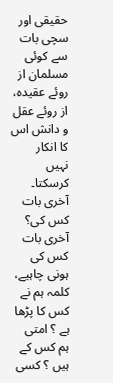حقیقی اور سچی بات سے کوئی مسلمان از روئے عقیدہ، از روئے عقل و دانش اس کا انکار
نہیں کرسکتا۔
آخری بات کس کی؟
آخری بات کس کی ہونی چاہیے، کلمہ ہم نے کس کا پڑھا ہے ؟ امتی
ہم کس کے ہیں ؟ کسی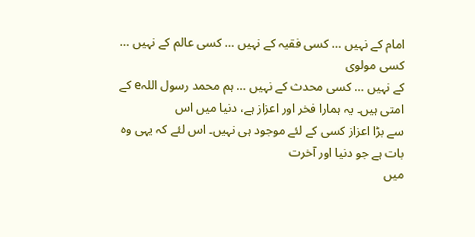امام کے نہیں … کسی فقیہ کے نہیں … کسی عالم کے نہیں … کسی مولوی
کے نہیں … کسی محدث کے نہیں … ہم محمد رسول اللہe کے امتی ہیں۔ یہ ہمارا فخر اور اعزاز ہے، دنیا میں اس
سے بڑا اعزاز کسی کے لئے موجود ہی نہیں۔ اس لئے کہ یہی وہ بات ہے جو دنیا اور آخرت
میں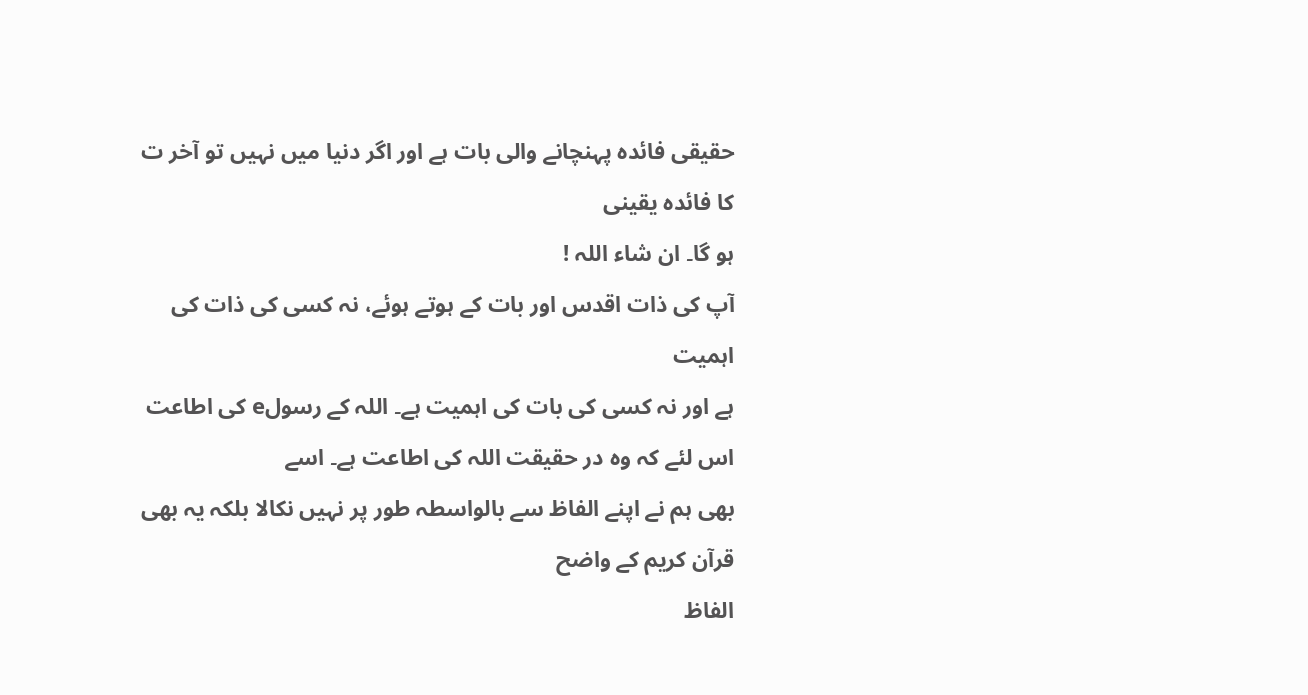حقیقی فائدہ پہنچانے والی بات ہے اور اگر دنیا میں نہیں تو آخر ت کا فائدہ یقینی
ہو گا۔ ان شاء اللہ !
آپ کی ذات اقدس اور بات کے ہوتے ہوئے، نہ کسی کی ذات کی اہمیت
ہے اور نہ کسی کی بات کی اہمیت ہے۔ اللہ کے رسولe کی اطاعت اس لئے کہ وہ در حقیقت اللہ کی اطاعت ہے۔ اسے
بھی ہم نے اپنے الفاظ سے بالواسطہ طور پر نہیں نکالا بلکہ یہ بھی قرآن کریم کے واضح
الفاظ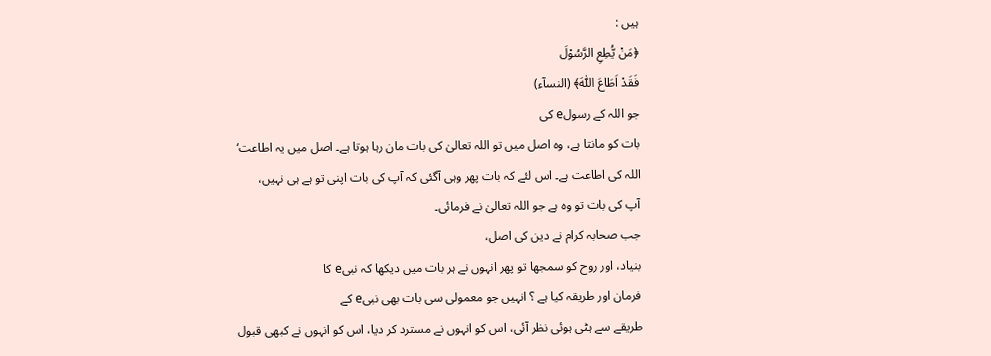ہیں :
﴿مَنْ يُّطِعِ الرَّسُوْلَ
فَقَدْ اَطَاعَ اللّٰهَ﴾ (النسآء)
جو اللہ کے رسولe کی
بات کو مانتا ہے، وہ اصل میں تو اللہ تعالیٰ کی بات مان رہا ہوتا ہے۔ اصل میں یہ اطاعت‘
اللہ کی اطاعت ہے۔ اس لئے کہ بات پھر وہی آگئی کہ آپ کی بات اپنی تو ہے ہی نہیں،
آپ کی بات تو وہ ہے جو اللہ تعالیٰ نے فرمائی۔
جب صحابہ کرام نے دین کی اصل،
بنیاد، اور روح کو سمجھا تو پھر انہوں نے ہر بات میں دیکھا کہ نبیe کا
فرمان اور طریقہ کیا ہے ؟ انہیں جو معمولی سی بات بھی نبیe کے
طریقے سے ہٹی ہوئی نظر آئی، اس کو انہوں نے مسترد کر دیا، اس کو انہوں نے کبھی قبول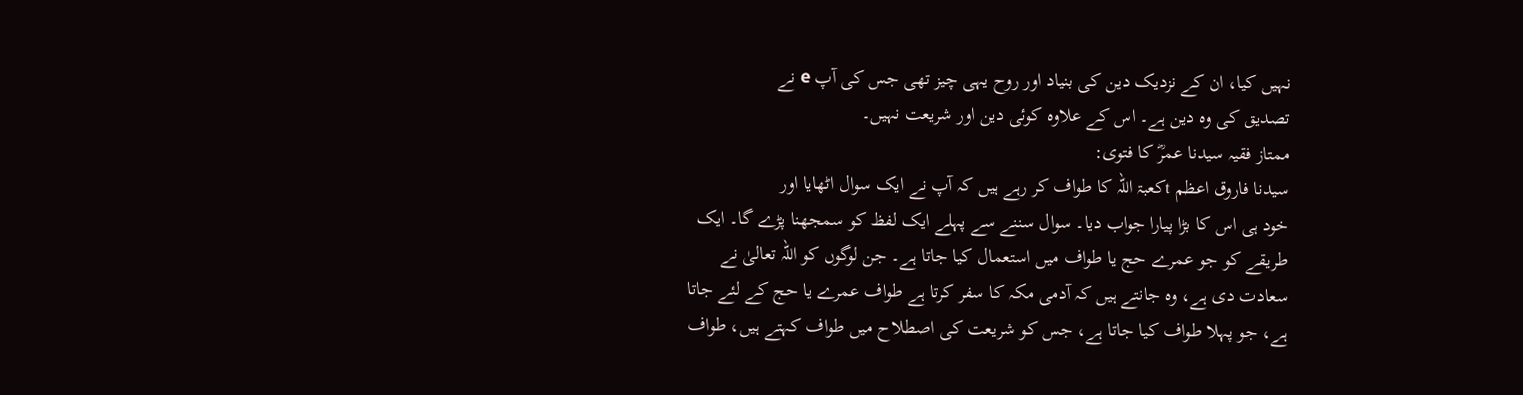نہیں کیا، ان کے نزدیک دین کی بنیاد اور روح یہی چیز تھی جس کی آپ e نے
تصدیق کی وہ دین ہے۔ اس کے علاوہ کوئی دین اور شریعت نہیں۔
ممتاز فقیہ سیدنا عمرؓ کا فتوی:
سیدنا فاروق اعظم tکعبۃ اللہ کا طواف کر رہے ہیں کہ آپ نے ایک سوال اٹھایا اور
خود ہی اس کا بڑا پیارا جواب دیا۔ سوال سننے سے پہلے ایک لفظ کو سمجھنا پڑے گا۔ ایک
طریقے کو جو عمرے حج یا طواف میں استعمال کیا جاتا ہے۔ جن لوگوں کو اللہ تعالیٰ نے
سعادت دی ہے، وہ جانتے ہیں کہ آدمی مکہ کا سفر کرتا ہے طواف عمرے یا حج کے لئے جاتا
ہے، جو پہلا طواف کیا جاتا ہے، جس کو شریعت کی اصطلاح میں طواف کہتے ہیں، طواف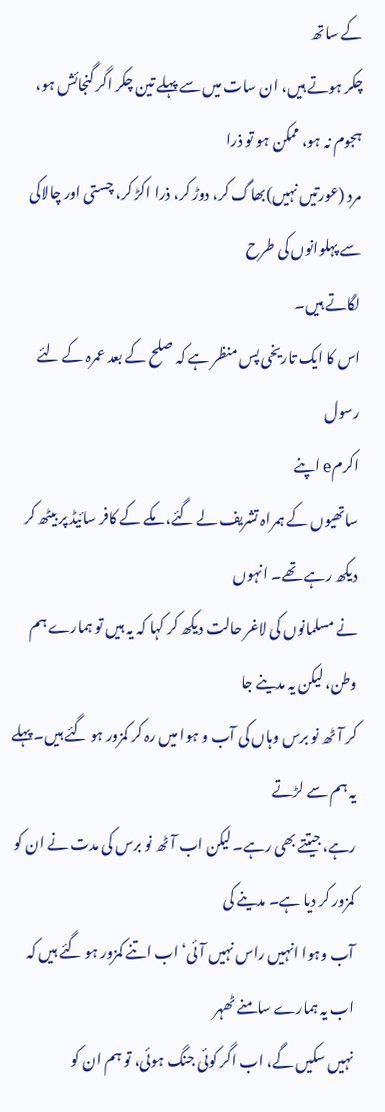کے ساتھ
چکر ہوتے ہیں، ان سات میں سے پہلے تین چکر اگر گنجائش ہو، ہجوم نہ ہو، ممکن ہو تو ذرا
مرد (عورتیں نہیں)بھاگ کر، دوڑ کر، ذرا اکڑ کر، چستی اور چالاکی سے پہلوانوں کی طرح
لگاتے ہیں۔
اس کا ایک تاریخی پس منظر ہے کہ صلح کے بعد عمرہ کے لئے رسول
اکرمe اپنے
ساتھیوں کے ہمراہ تشریف لے گئے، مکے کے کافر سائیڈ پر بیٹھ کر دیکھ رہے تھے۔ انہوں
نے مسلمانوں کی لاغر حالت دیکھ کر کہا کہ یہ ہیں تو ہمارے ہم وطن، لیکن یہ مدینے جا
کر آٹھ نو برس وہاں کی آب و ہوا میں رہ کر کمزور ہو گئے ہیں۔ پہلے یہ ہم سے لڑتے
رہے، جیتتے بھی رہے۔ لیکن اب آٹھ نو برس کی مدت نے ان کو کمزور کر دیا ہے۔ مدینے کی
آب وہوا انہیں راس نہیں آئی‘ اب اتنے کمزور ہو گئے ہیں کہ اب یہ ہمارے سامنے ٹھہر
نہیں سکیں گے، اب اگر کوئی جنگ ہوئی، تو ہم ان کو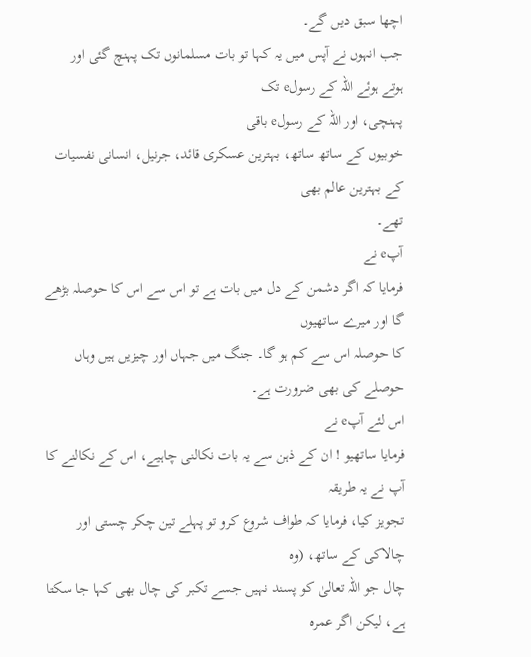اچھا سبق دیں گے۔
جب انہوں نے آپس میں یہ کہا تو بات مسلمانوں تک پہنچ گئی اور
ہوتے ہوئے اللہ کے رسولe تک
پہنچی، اور اللہ کے رسولe باقی
خوبیوں کے ساتھ ساتھ، بہترین عسکری قائد، جرنیل، انسانی نفسیات کے بہترین عالم بھی
تھے۔
آپe نے
فرمایا کہ اگر دشمن کے دل میں بات ہے تو اس سے اس کا حوصلہ بڑھے گا اور میرے ساتھیوں
کا حوصلہ اس سے کم ہو گا۔ جنگ میں جہاں اور چیزیں ہیں وہاں حوصلے کی بھی ضرورت ہے۔
اس لئے آپe نے
فرمایا ساتھیو ! ان کے ذہن سے یہ بات نکالنی چاہیے، اس کے نکالنے کا آپ نے یہ طریقہ
تجویز کیا، فرمایا کہ طواف شروع کرو تو پہلے تین چکر چستی اور چالاکی کے ساتھ، (وہ
چال جو اللہ تعالیٰ کو پسند نہیں جسے تکبر کی چال بھی کہا جا سکتا ہے، لیکن اگر عمرہ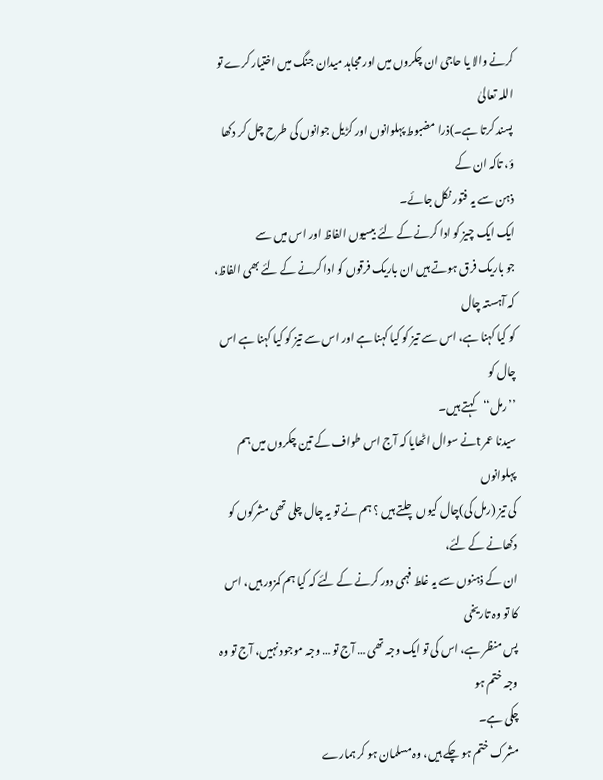کرنے والا یا حاجی ان چکروں میں اور مجاہد میدان جنگ میں اختیار کرے تو اللہ تعالیٰ
پسند کرتا ہے۔)ذرا مضبوط پہلوانوں اور کڑیل جوانوں کی طرح چل کر دکھا ؤ، تاکہ ان کے
ذہن سے یہ فتور نکل جائے۔
ایک ایک چیز کو ادا کرنے کے لئے بیسیوں الفاظ اور اس میں سے
جو باریک فرق ہوتے ہیں ان باریک فرقوں کو ادا کرنے کے لئے بھی الفاظ، کہ آہستہ چال
کو کیا کہنا ہے، اس سے تیز کو کیا کہنا ہے اور اس سے تیز کو کیا کہنا ہے اس چال کو
’’رمل‘‘کہتے ہیں۔
سیدنا عمر tنے سوال اٹھایا کہ آج اس طواف کے تین چکروں میں ہم پہلوانوں
کی تیز (رمل کی)چال کیوں چلتے ہیں ؟ ہم نے تو یہ چال چلی تھی مشرکوں کو دکھانے کے لئے،
ان کے ذہنوں سے یہ غلط فہمی دور کرنے کے لئے کہ کیا ہم کمزور ہیں، اس کا تو وہ تاریخی
پس منظر ہے، اس کی تو ایک وجہ تھی … آج تو … وجہ موجود نہیں، آج تو وہ وجہ ختم ہو
چکی ہے۔
مشرک ختم ہو چکے ہیں، وہ مسلمان ہو کر ہمارے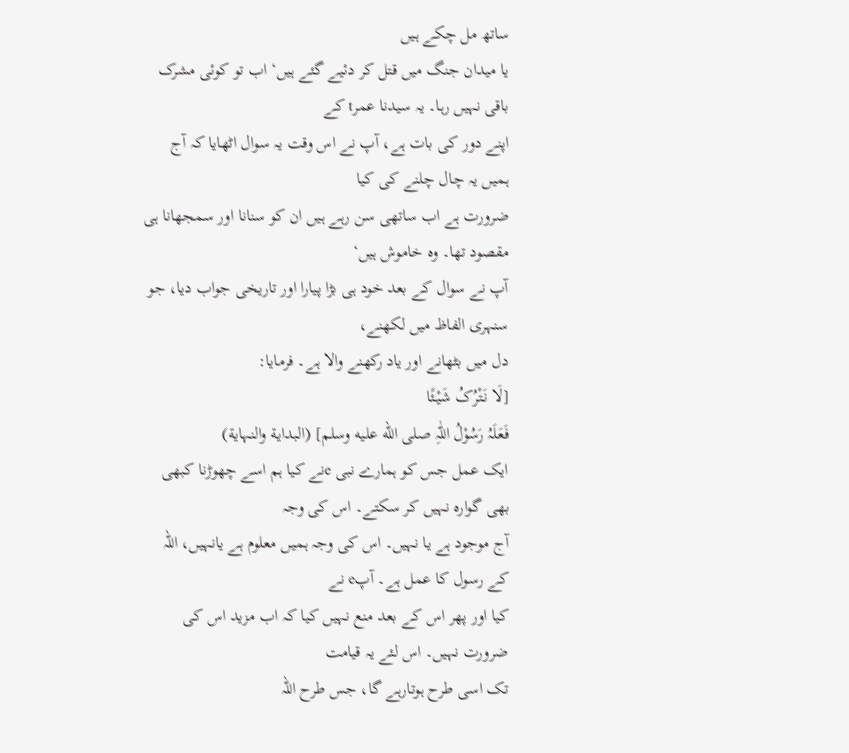ساتھ مل چکے ہیں
یا میدان جنگ میں قتل کر دئیے گئے ہیں‘ اب تو کوئی مشرک باقی نہیں رہا۔ یہ سیدنا عمرt کے
اپنے دور کی بات ہے، آپ نے اس وقت یہ سوال اٹھایا کہ آج ہمیں یہ چال چلنے کی کیا
ضرورت ہے اب ساتھی سن رہے ہیں ان کو سنانا اور سمجھانا ہی مقصود تھا۔ وہ خاموش ہیں‘
آپ نے سوال کے بعد خود ہی بڑا پیارا اور تاریخی جواب دیا، جو سنہری الفاظ میں لکھنے،
دل میں بٹھانے اور یاد رکھنے والا ہے۔ فرمایا:
[لَا نَتْرُکُ شَیْئًا
فَعَلَہُ رَسُوْلُ اللّٰہِ صلى الله عليه وسلم] (البدایة والنہایة)
ایک عمل جس کو ہمارے نبی eنے کیا ہم اسے چھوڑنا کبھی بھی گوارہ نہیں کر سکتے۔ اس کی وجہ
آج موجود ہے یا نہیں۔ اس کی وجہ ہمیں معلوم ہے یانہیں، اللہ کے رسول کا عمل ہے۔ آپe نے
کیا اور پھر اس کے بعد منع نہیں کیا کہ اب مزید اس کی ضرورت نہیں۔ اس لئے یہ قیامت
تک اسی طرح ہوتارہے گا، جس طرح اللہ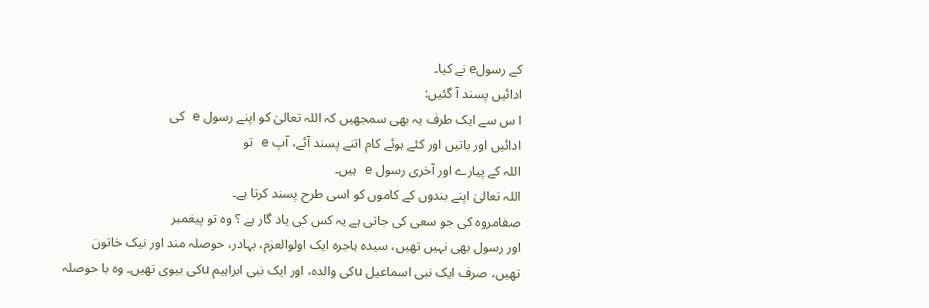کے رسولe نے کیا۔
ادائیں پسند آ گئیں:
ا س سے ایک طرف یہ بھی سمجھیں کہ اللہ تعالیٰ کو اپنے رسول e کی
ادائیں اور باتیں اور کئے ہوئے کام اتنے پسند آئے، آپ e تو
اللہ کے پیارے اور آخری رسول e ہیں۔
اللہ تعالیٰ اپنے بندوں کے کاموں کو اسی طرح پسند کرتا ہے۔
صفامروہ کی جو سعی کی جاتی ہے یہ کس کی یاد گار ہے ؟ وہ تو پیغمبر
اور رسول بھی نہیں تھیں، سیدہ ہاجرہ ایک اولوالعزم، بہادر، حوصلہ مند اور نیک خاتون
تھیں، صرف ایک نبی اسماعیل uکی والدہ، اور ایک نبی ابراہیم uکی بیوی تھیں۔ وہ با حوصلہ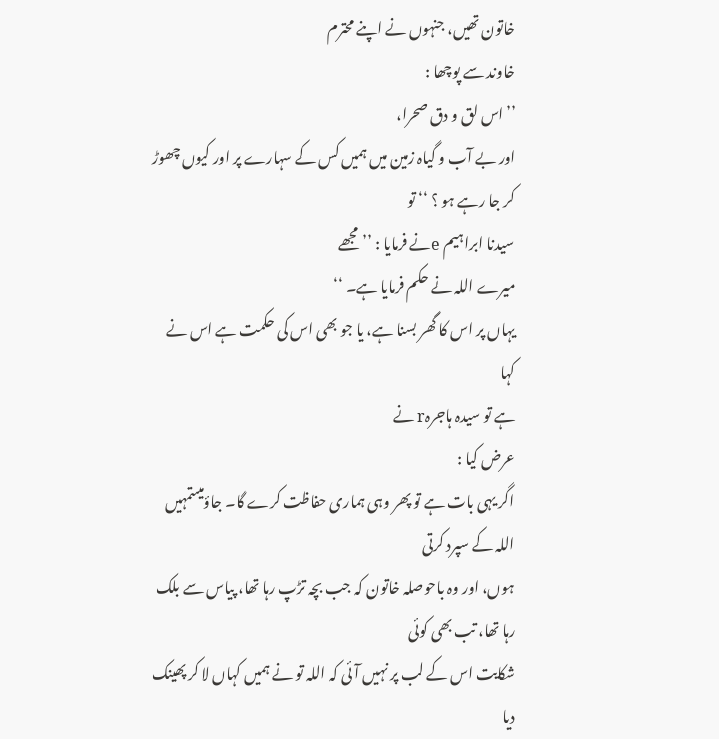خاتون تھیں، جنہوں نے اپنے محترم
خاوند سے پوچھا :
’’اس لق و دق صحرا،
اور بے آب و گیاہ زمین میں ہمیں کس کے سہارے پر اور کیوں چھوڑ کر جا رہے ہو ؟ ‘‘ تو
سیدنا ابراہیم eنے فرمایا : ’’مجھے
میرے اللہ نے حکم فرمایا ہے۔ ‘‘
یہاں پر اس کا گھر بسنا ہے، یا جو بھی اس کی حکمت ہے اس نے کہا
ہے تو سیدہ ہاجرہr نے
عرض کیا :
اگر یہی بات ہے تو پھر وہی ہماری حفاظت کرے گا۔ جاؤمیںتمہیں اللہ کے سپرد کرتی
ہوں، اور وہ باحوصلہ خاتون کہ جب بچہ تڑپ رہا تھا، پیاس سے بلک رہا تھا، تب بھی کوئی
شکایت اس کے لب پر نہیں آئی کہ اللہ تو نے ہمیں کہاں لا کر پھینک دیا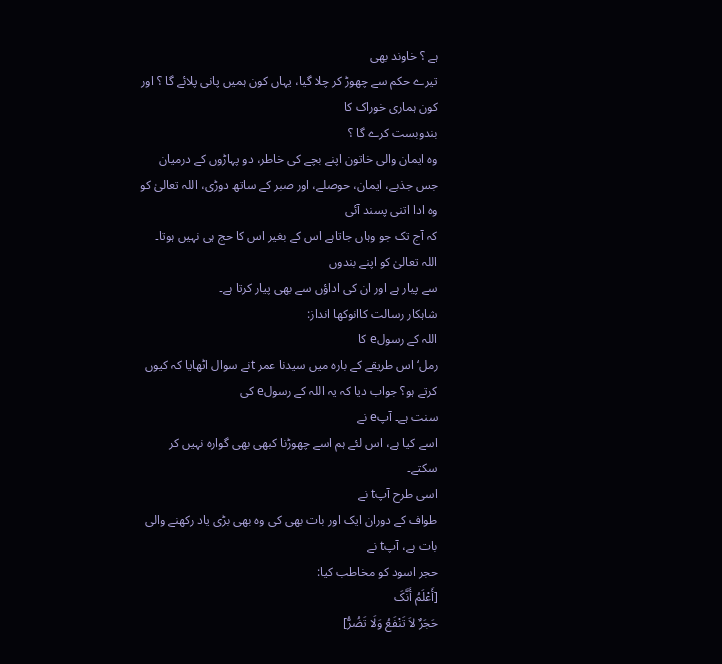ہے ؟ خاوند بھی
تیرے حکم سے چھوڑ کر چلا گیا، یہاں کون ہمیں پانی پلائے گا ؟ اور کون ہماری خوراک کا
بندوبست کرے گا ؟
وہ ایمان والی خاتون اپنے بچے کی خاطر، دو پہاڑوں کے درمیان
جس جذبے، ایمان، حوصلے، اور صبر کے ساتھ دوڑی، اللہ تعالیٰ کو وہ ادا اتنی پسند آئی
کہ آج تک جو وہاں جاتاہے اس کے بغیر اس کا حج ہی نہیں ہوتا۔ اللہ تعالیٰ کو اپنے بندوں
سے پیار ہے اور ان کی اداؤں سے بھی پیار کرتا ہے۔
شاہکار رسالت کاانوکھا انداز:
اللہ کے رسولe کا
رمل‘ اس طریقے کے بارہ میں سیدنا عمر tنے سوال اٹھایا کہ کیوں کرتے ہو؟ جواب دیا کہ یہ اللہ کے رسولe کی
سنت ہے۔ آپe نے
اسے کیا ہے، اس لئے ہم اسے چھوڑنا کبھی بھی گوارہ نہیں کر سکتے۔
اسی طرح آپt نے
طواف کے دوران ایک اور بات بھی کی وہ بھی بڑی یاد رکھنے والی بات ہے، آپt نے
حجر اسود کو مخاطب کیا:
[أَعْلَمُ أَنَّکَ
حَجَرٌ لاَ تَنْفَعُ وَلَا تَضُرُّ]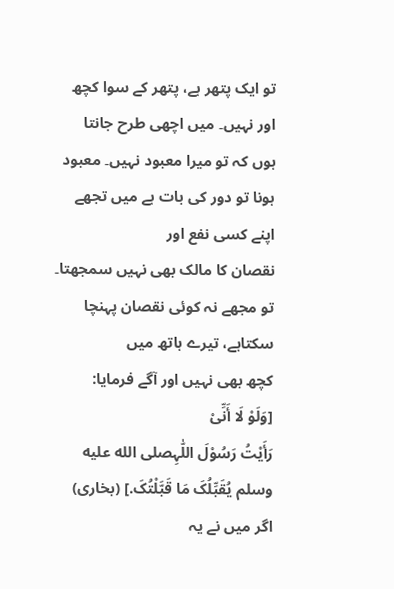تو ایک پتھر ہے، پتھر کے سوا کچھ اور نہیں۔ میں اچھی طرح جانتا
ہوں کہ تو میرا معبود نہیں۔ معبود ہونا تو دور کی بات ہے میں تجھے اپنے کسی نفع اور
نقصان کا مالک بھی نہیں سمجھتا۔ تو مجھے نہ کوئی نقصان پہنچا سکتاہے، تیرے ہاتھ میں
کچھ بھی نہیں اور آگے فرمایا:
[وَلَوْ لَا أَنِّیْ
رَأَیْتُ رَسُوْلَ اللّٰہِصلى الله عليه وسلم یُقَبِّلُکَ مَا قَبَّلْتُکَ.] (بخاری)
اگر میں نے یہ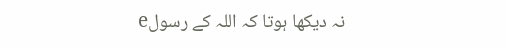نہ دیکھا ہوتا کہ اللہ کے رسولe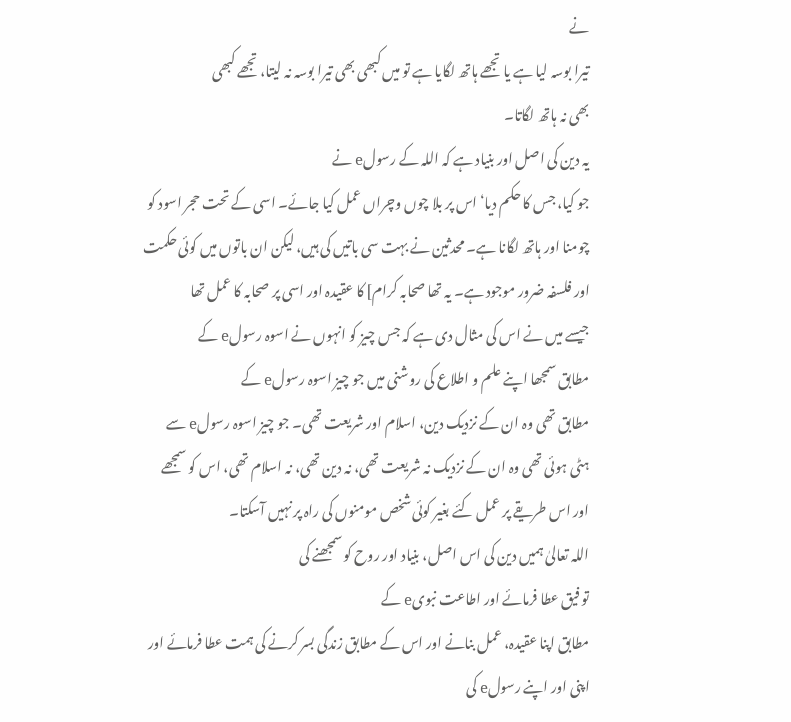نے
تیرا بوسہ لیا ہے یا تجھے ہاتھ لگایا ہے تو میں کبھی بھی تیرا بوسہ نہ لیتا، تجھے کبھی
بھی نہ ہاتھ لگاتا۔
یہ دین کی اصل اور بنیاد ہے کہ اللہ کے رسولe نے
جو کیا، جس کا حکم دیا‘ اس پر بلا چوں وچراں عمل کیا جائے۔ اسی کے تحت حجر اسود کو
چومنا اور ہاتھ لگانا ہے۔ محدثین نے بہت سی باتیں کی ہیں، لیکن ان باتوں میں کوئی حکمت
اور فلسفہ ضرور موجود ہے۔ یہ تھا صحابہ کرام] کا عقیدہ اور اسی پر صحابہ کا عمل تھا
جیسے میں نے اس کی مثال دی ہے کہ جس چیز کو انہوں نے اسوہ رسولe کے
مطابق سمجھا اپنے علم و اطلاع کی روشنی میں جو چیز اسوہ رسولe کے
مطابق تھی وہ ان کے نزدیک دین، اسلام اور شریعت تھی۔ جو چیز اسوہ رسولe سے
ہٹی ہوئی تھی وہ ان کے نزدیک نہ شریعت تھی، نہ دین تھی، نہ اسلام تھی، اس کو سمجھے
اور اس طریقے پر عمل کئے بغیر کوئی شخص مومنوں کی راہ پر نہیں آسکتا۔
اللہ تعالیٰ ہمیں دین کی اس اصل، بنیاد اور روح کو سمجھنے کی
تو فیق عطا فرمائے اور اطاعت نبویe کے
مطابق اپنا عقیدہ، عمل بنانے اور اس کے مطابق زندگی بسر کرنے کی ہمت عطا فرمائے اور
اپنی اور اپنے رسولe کی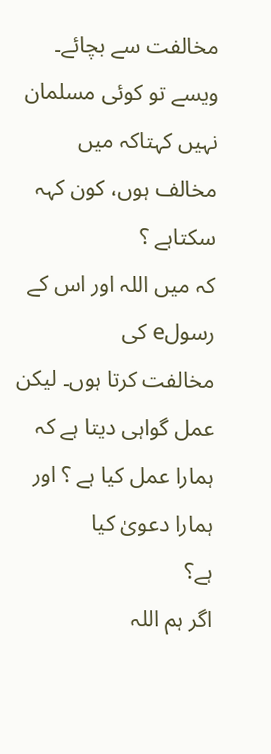مخالفت سے بچائے۔ ویسے تو کوئی مسلمان نہیں کہتاکہ میں مخالف ہوں، کون کہہ سکتاہے ؟
کہ میں اللہ اور اس کے رسولe کی
مخالفت کرتا ہوں۔ لیکن عمل گواہی دیتا ہے کہ ہمارا عمل کیا ہے ؟ اور ہمارا دعویٰ کیا
ہے؟
اگر ہم اللہ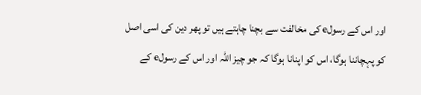اور اس کے رسولe کی مخالفت سے بچنا چاہتے ہیں تو پھر دین کی اسی اصل
کو پہچاننا ہوگا، اس کو اپنانا ہوگا کہ جو چیز اللہ اور اس کے رسولe کے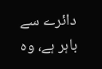دائرے سے باہر ہے، وہ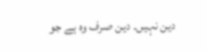دین نہیں۔ دین صرف وہ ہے جو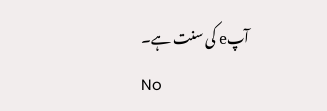آپe کی سنت ہے۔
No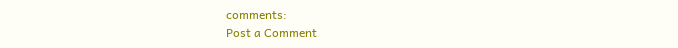comments:
Post a Comment